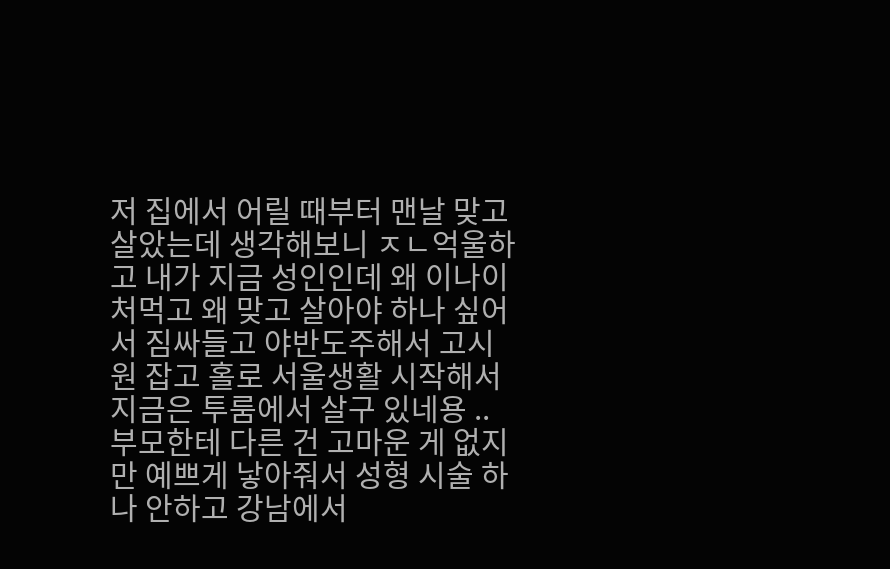저 집에서 어릴 때부터 맨날 맞고 살았는데 생각해보니 ㅈㄴ억울하고 내가 지금 성인인데 왜 이나이처먹고 왜 맞고 살아야 하나 싶어서 짐싸들고 야반도주해서 고시원 잡고 홀로 서울생활 시작해서 지금은 투룸에서 살구 있네용 .. 부모한테 다른 건 고마운 게 없지만 예쁘게 낳아줘서 성형 시술 하나 안하고 강남에서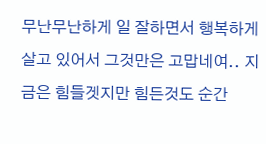무난무난하게 일 잘하면서 행복하게 살고 있어서 그것만은 고맙네여.. 지금은 힘들겟지만 힘든것도 순간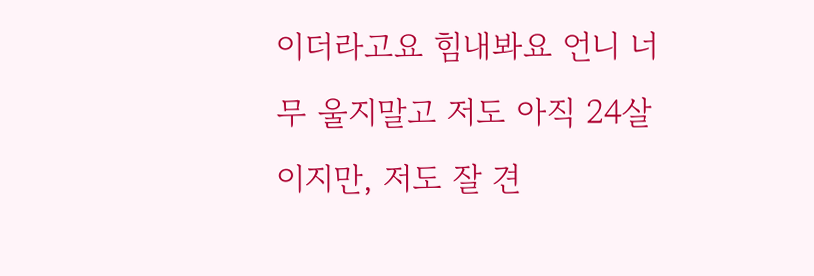이더라고요 힘내봐요 언니 너무 울지말고 저도 아직 24살이지만, 저도 잘 견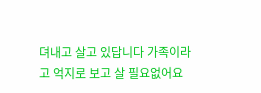뎌내고 살고 있답니다 가족이라고 억지로 보고 살 필요없어요